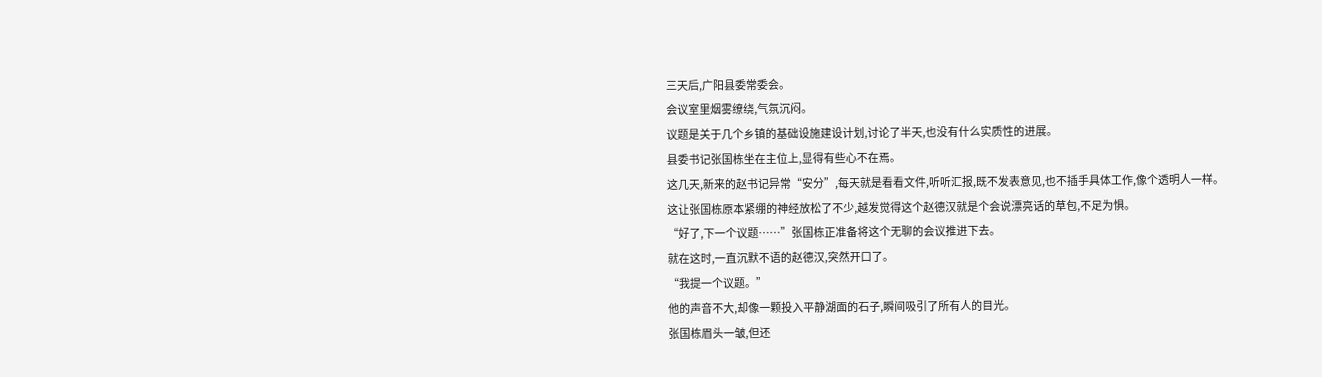三天后,广阳县委常委会。
会议室里烟雾缭绕,气氛沉闷。
议题是关于几个乡镇的基础设施建设计划,讨论了半天,也没有什么实质性的进展。
县委书记张国栋坐在主位上,显得有些心不在焉。
这几天,新来的赵书记异常“安分”,每天就是看看文件,听听汇报,既不发表意见,也不插手具体工作,像个透明人一样。
这让张国栋原本紧绷的神经放松了不少,越发觉得这个赵德汉就是个会说漂亮话的草包,不足为惧。
“好了,下一个议题……”张国栋正准备将这个无聊的会议推进下去。
就在这时,一直沉默不语的赵德汉,突然开口了。
“我提一个议题。”
他的声音不大,却像一颗投入平静湖面的石子,瞬间吸引了所有人的目光。
张国栋眉头一皱,但还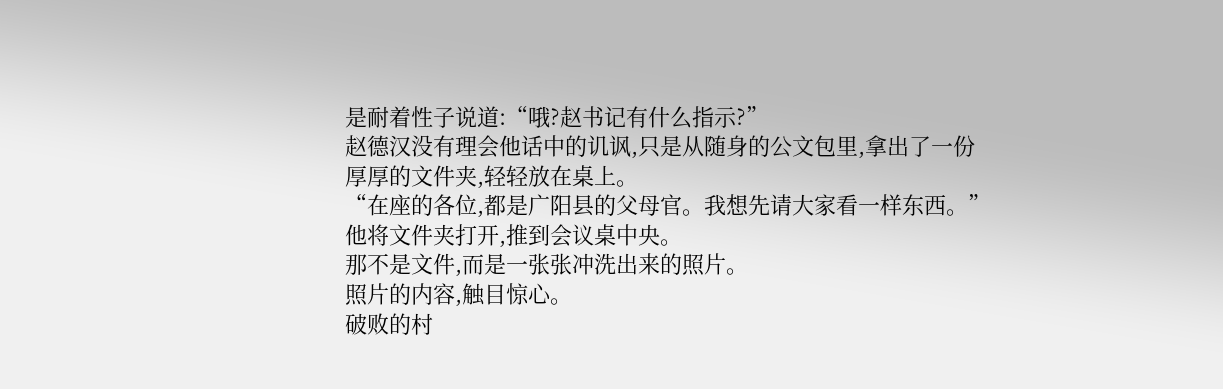是耐着性子说道:“哦?赵书记有什么指示?”
赵德汉没有理会他话中的讥讽,只是从随身的公文包里,拿出了一份厚厚的文件夹,轻轻放在桌上。
“在座的各位,都是广阳县的父母官。我想先请大家看一样东西。”
他将文件夹打开,推到会议桌中央。
那不是文件,而是一张张冲洗出来的照片。
照片的内容,触目惊心。
破败的村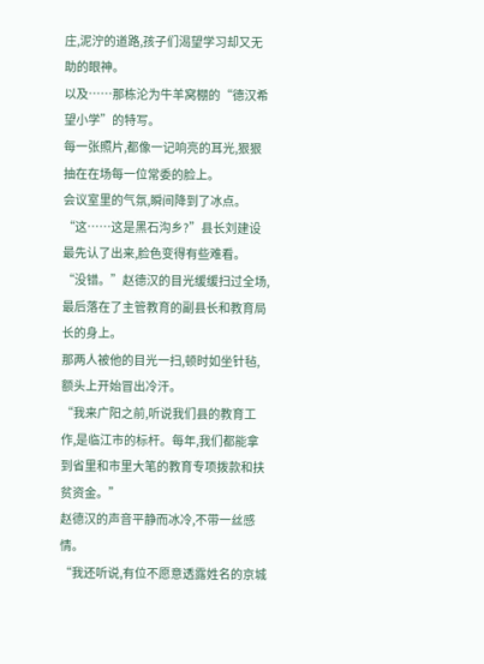庄,泥泞的道路,孩子们渴望学习却又无助的眼神。
以及……那栋沦为牛羊窝棚的“德汉希望小学”的特写。
每一张照片,都像一记响亮的耳光,狠狠抽在在场每一位常委的脸上。
会议室里的气氛,瞬间降到了冰点。
“这……这是黑石沟乡?”县长刘建设最先认了出来,脸色变得有些难看。
“没错。”赵德汉的目光缓缓扫过全场,最后落在了主管教育的副县长和教育局长的身上。
那两人被他的目光一扫,顿时如坐针毡,额头上开始冒出冷汗。
“我来广阳之前,听说我们县的教育工作,是临江市的标杆。每年,我们都能拿到省里和市里大笔的教育专项拨款和扶贫资金。”
赵德汉的声音平静而冰冷,不带一丝感情。
“我还听说,有位不愿意透露姓名的京城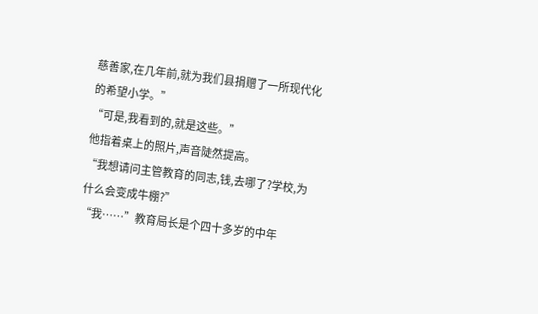慈善家,在几年前,就为我们县捐赠了一所现代化的希望小学。”
“可是,我看到的,就是这些。”
他指着桌上的照片,声音陡然提高。
“我想请问主管教育的同志,钱,去哪了?学校,为什么会变成牛棚?”
“我……”教育局长是个四十多岁的中年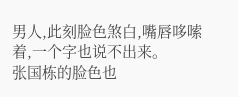男人,此刻脸色煞白,嘴唇哆嗦着,一个字也说不出来。
张国栋的脸色也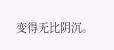变得无比阴沉。